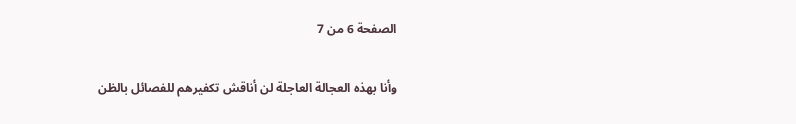الصفحة 6 من 7

وأنا بهذه العجالة العاجلة لن أناقش تكفيرهم للفصائل بالظن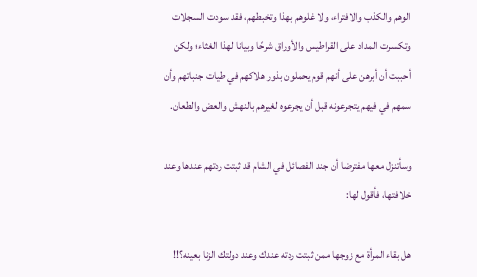الوهم والكذب والافتراء، ولا غلوهم بهذا وتخبطهم، فقد سودت السجلات وتكسرت المداد على القراطيس والأوراق شرحًا وبيانا لهذا الغثاء؛ ولكن أحببت أن أبرهن على أنهم قوم يحملون بذور هلاكهم في طيات جنباتهم وأن سمهم في فيهم يتجرعونه قبل أن يجرعوه لغيرهم بالنهش والعض والطعان.

وسأتنزل معها مفترضا أن جند الفصائل في الشام قد ثبتت ردتهم عندها وعند خلافتها، فأقول لها:

هل بقاء المرأة مع زوجها ممن ثبتت ردته عندك وعند دولتك الزنا بعينه؟!!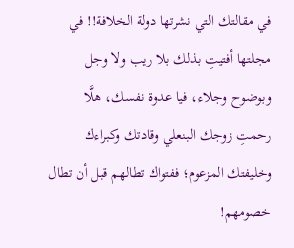في مقالتك التي نشرتها دولة الخلافة!! في مجلتها أفتيتِ بذلك بلا ريب ولا وجل وبوضوح وجلاء، فيا عدوة نفسك، هلَّا رحمتِ زوجك البنعلي وقادتك وكبراءك وخليفتك المزعوم؛ ففتواك تطالهم قبل أن تطال خصومهم!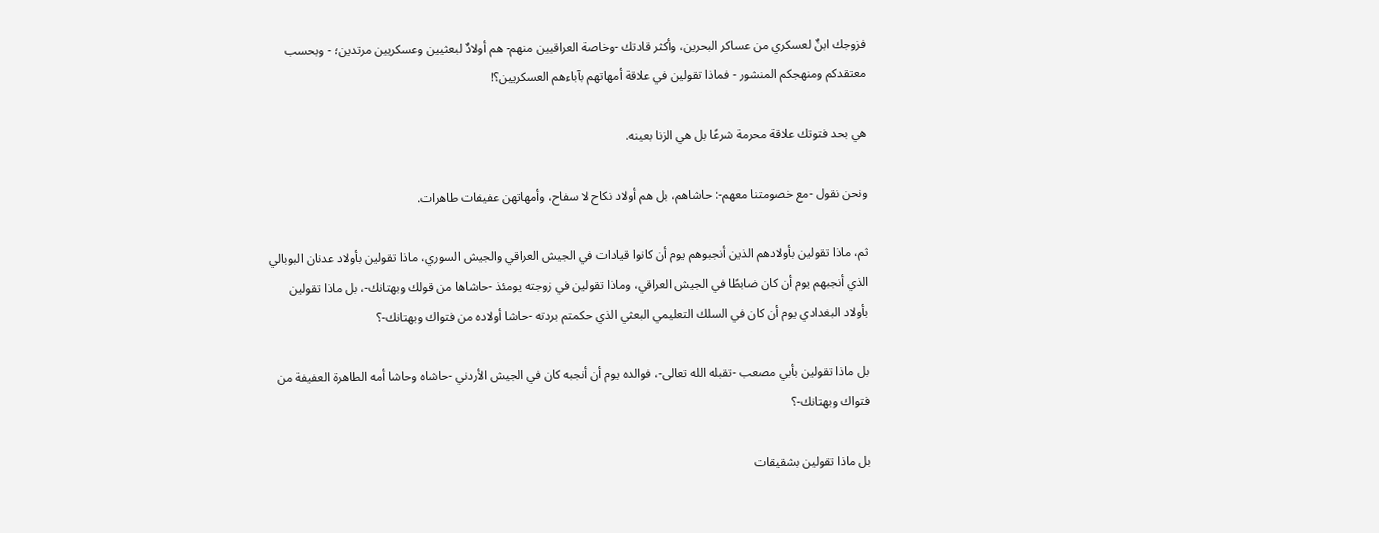فزوجك ابنٌ لعسكري من عساكر البحرين، وأكثر قادتك -وخاصة العراقيين منهم- هم أولادٌ لبعثيين وعسكريين مرتدين؛ - وبحسب معتقدكم ومنهجكم المنشور - فماذا تقولين في علاقة أمهاتهم بآباءهم العسكريين؟!

هي بحد فتوتك علاقة محرمة شرعًا بل هي الزنا بعينه.

ونحن نقول -مع خصومتنا معهم-: حاشاهم، بل هم أولاد نكاح لا سفاح، وأمهاتهن عفيفات طاهرات.

ثم، ماذا تقولين بأولادهم الذين أنجبوهم يوم أن كانوا قيادات في الجيش العراقي والجيش السوري، ماذا تقولين بأولاد عدنان البوبالي الذي أنجبهم يوم أن كان ضابطًا في الجيش العراقي، وماذا تقولين في زوجته يومئذ -حاشاها من قولك وبهتانك-، بل ماذا تقولين بأولاد البغدادي يوم أن كان في السلك التعليمي البعثي الذي حكمتم بردته -حاشا أولاده من فتواك وبهتانك-؟

بل ماذا تقولين بأبي مصعب -تقبله الله تعالى-، فوالده يوم أن أنجبه كان في الجيش الأردني -حاشاه وحاشا أمه الطاهرة العفيفة من فتواك وبهتانك-؟

بل ماذا تقولين بشقيقات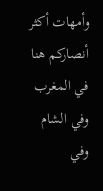وأمهات أكثر أنصاركم هنا في المغرب وفي الشام وفي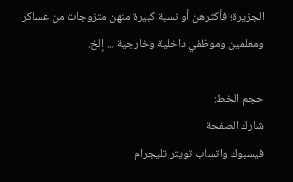الجزيرة؛ فأكثرهن أو نسبة كبيرة منهن متزوجات من عساكر ومعلمين وموظفي داخلية وخارجية ... إلخ.

حجم الخط:
شارك الصفحة
فيسبوك واتساب تويتر تليجرام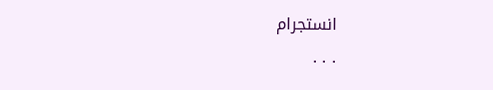انستجرام
. . .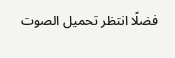فضلًا انتظر تحميل الصوت